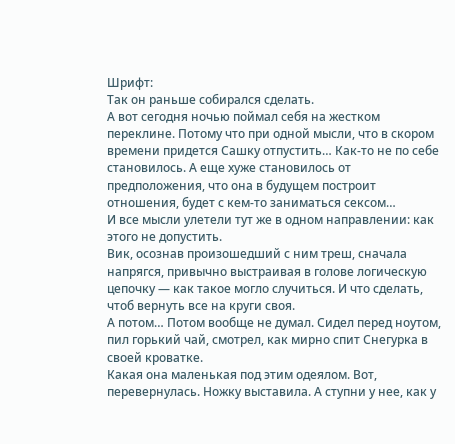Шрифт:
Так он раньше собирался сделать.
А вот сегодня ночью поймал себя на жестком переклине. Потому что при одной мысли, что в скором времени придется Сашку отпустить… Как-то не по себе становилось. А еще хуже становилось от предположения, что она в будущем построит отношения, будет с кем-то заниматься сексом…
И все мысли улетели тут же в одном направлении: как этого не допустить.
Вик, осознав произошедший с ним треш, сначала напрягся, привычно выстраивая в голове логическую цепочку — как такое могло случиться. И что сделать, чтоб вернуть все на круги своя.
А потом… Потом вообще не думал. Сидел перед ноутом, пил горький чай, смотрел, как мирно спит Снегурка в своей кроватке.
Какая она маленькая под этим одеялом. Вот, перевернулась. Ножку выставила. А ступни у нее, как у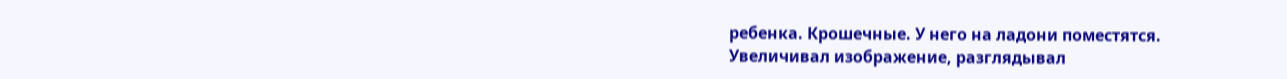ребенка. Крошечные. У него на ладони поместятся.
Увеличивал изображение, разглядывал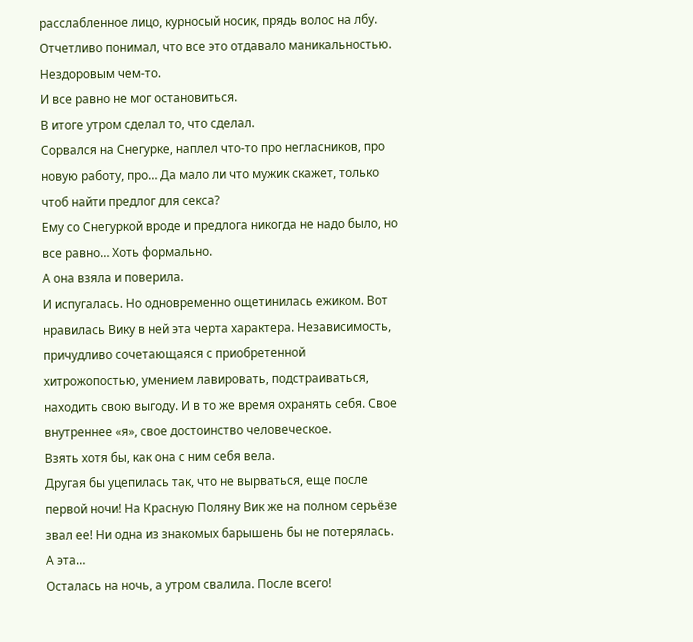расслабленное лицо, курносый носик, прядь волос на лбу.
Отчетливо понимал, что все это отдавало маникальностью. Нездоровым чем-то.
И все равно не мог остановиться.
В итоге утром сделал то, что сделал.
Сорвался на Снегурке, наплел что-то про негласников, про новую работу, про… Да мало ли что мужик скажет, только чтоб найти предлог для секса?
Ему со Снегуркой вроде и предлога никогда не надо было, но все равно… Хоть формально.
А она взяла и поверила.
И испугалась. Но одновременно ощетинилась ежиком. Вот нравилась Вику в ней эта черта характера. Независимость, причудливо сочетающаяся с приобретенной хитрожопостью, умением лавировать, подстраиваться, находить свою выгоду. И в то же время охранять себя. Свое внутреннее «я», свое достоинство человеческое.
Взять хотя бы, как она с ним себя вела.
Другая бы уцепилась так, что не вырваться, еще после первой ночи! На Красную Поляну Вик же на полном серьёзе звал ее! Ни одна из знакомых барышень бы не потерялась.
А эта…
Осталась на ночь, а утром свалила. После всего!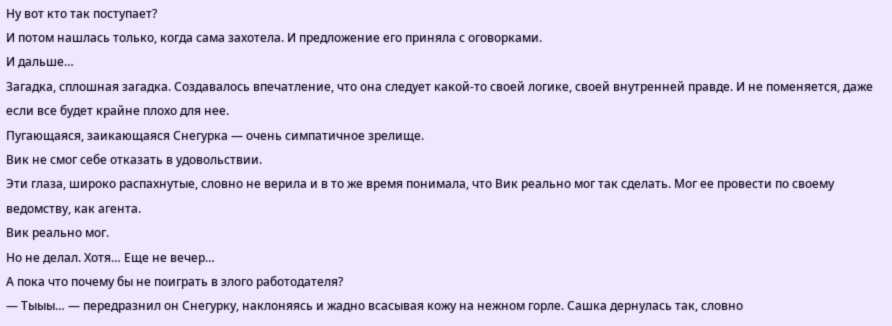Ну вот кто так поступает?
И потом нашлась только, когда сама захотела. И предложение его приняла с оговорками.
И дальше…
Загадка, сплошная загадка. Создавалось впечатление, что она следует какой-то своей логике, своей внутренней правде. И не поменяется, даже если все будет крайне плохо для нее.
Пугающаяся, заикающаяся Снегурка — очень симпатичное зрелище.
Вик не смог себе отказать в удовольствии.
Эти глаза, широко распахнутые, словно не верила и в то же время понимала, что Вик реально мог так сделать. Мог ее провести по своему ведомству, как агента.
Вик реально мог.
Но не делал. Хотя… Еще не вечер…
А пока что почему бы не поиграть в злого работодателя?
— Тыыы… — передразнил он Снегурку, наклоняясь и жадно всасывая кожу на нежном горле. Сашка дернулась так, словно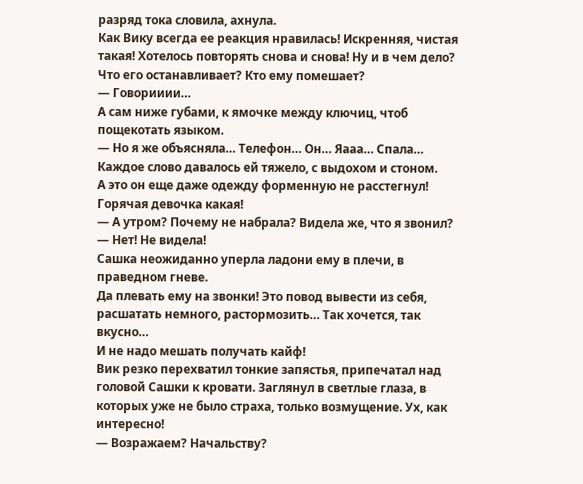разряд тока словила, ахнула.
Как Вику всегда ее реакция нравилась! Искренняя, чистая такая! Хотелось повторять снова и снова! Ну и в чем дело? Что его останавливает? Кто ему помешает?
— Говорииии…
А сам ниже губами, к ямочке между ключиц, чтоб пощекотать языком.
— Но я же объясняла… Телефон… Он… Яааа… Спала…
Каждое слово давалось ей тяжело, с выдохом и стоном.
А это он еще даже одежду форменную не расстегнул!
Горячая девочка какая!
— А утром? Почему не набрала? Видела же, что я звонил?
— Нет! Не видела!
Сашка неожиданно уперла ладони ему в плечи, в праведном гневе.
Да плевать ему на звонки! Это повод вывести из себя, расшатать немного, растормозить… Так хочется, так вкусно…
И не надо мешать получать кайф!
Вик резко перехватил тонкие запястья, припечатал над головой Сашки к кровати. Заглянул в светлые глаза, в которых уже не было страха, только возмущение. Ух, как интересно!
— Возражаем? Начальству?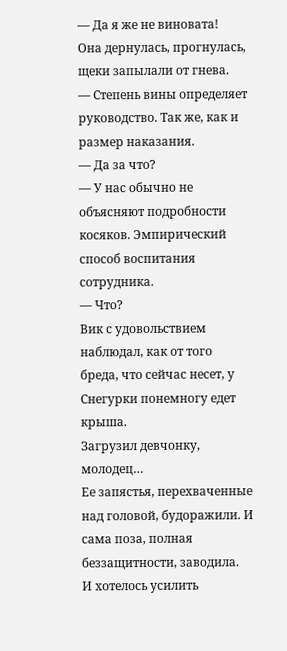— Да я же не виновата!
Она дернулась, прогнулась, щеки запылали от гнева.
— Степень вины определяет руководство. Так же, как и размер наказания.
— Да за что?
— У нас обычно не объясняют подробности косяков. Эмпирический способ воспитания сотрудника.
— Что?
Вик с удовольствием наблюдал, как от того бреда, что сейчас несет, у Снегурки понемногу едет крыша.
Загрузил девчонку, молодец…
Ее запястья, перехваченные над головой, будоражили. И сама поза, полная беззащитности, заводила.
И хотелось усилить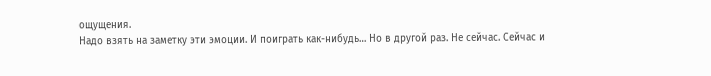ощущения.
Надо взять на заметку эти эмоции. И поиграть как-нибудь… Но в другой раз. Не сейчас. Сейчас и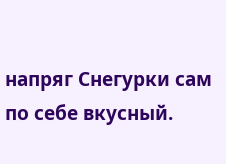напряг Снегурки сам по себе вкусный.